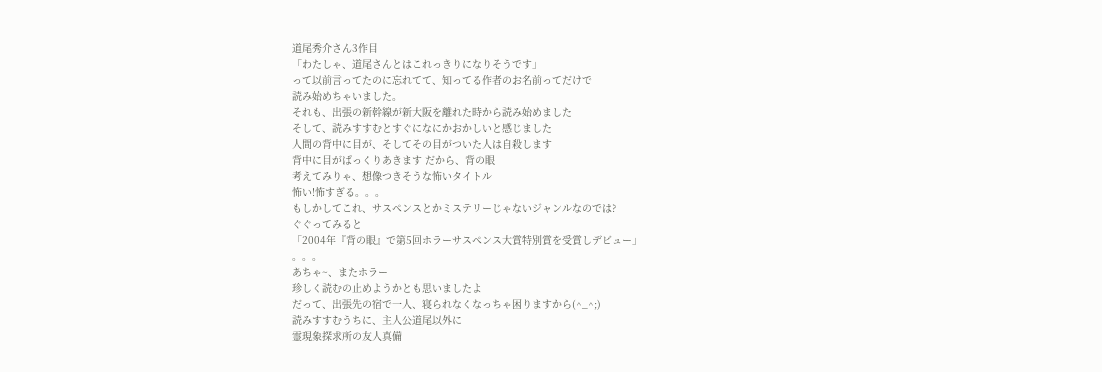道尾秀介さん3作目
「わたしゃ、道尾さんとはこれっきりになりそうです」
って以前言ってたのに忘れてて、知ってる作者のお名前ってだけで
読み始めちゃいました。
それも、出張の新幹線が新大阪を離れた時から読み始めました
そして、読みすすむとすぐになにかおかしいと感じました
人間の背中に目が、そしてその目がついた人は自殺します
背中に目がぱっくりあきます だから、背の眼
考えてみりゃ、想像つきそうな怖いタイトル
怖い!怖すぎる。。。
もしかしてこれ、サスペンスとかミステリーじゃないジャンルなのでは?
ぐぐってみると
「2004年『背の眼』で第5回ホラーサスペンス大賞特別賞を受賞しデビュー」
。。。
あちゃ~、またホラー
珍しく読むの止めようかとも思いましたよ
だって、出張先の宿で一人、寝られなくなっちゃ困りますから(^_^;)
読みすすむうちに、主人公道尾以外に
霊現象探求所の友人真備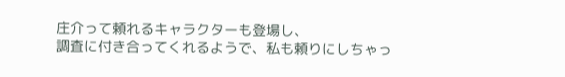庄介って頼れるキャラクターも登場し、
調査に付き合ってくれるようで、私も頼りにしちゃっ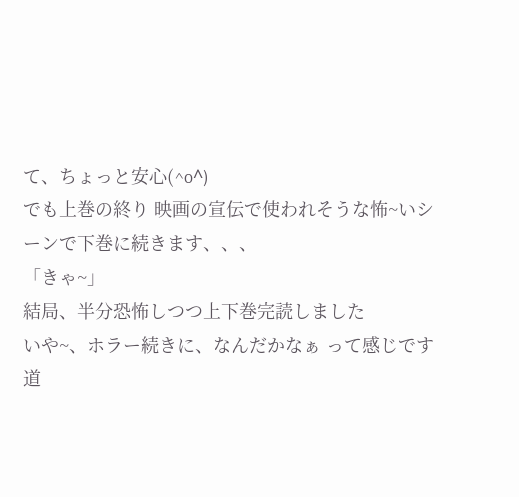て、ちょっと安心(^o^)
でも上巻の終り 映画の宣伝で使われそうな怖~いシーンで下巻に続きます、、、
「きゃ~」
結局、半分恐怖しつつ上下巻完読しました
いや~、ホラー続きに、なんだかなぁ って感じです
道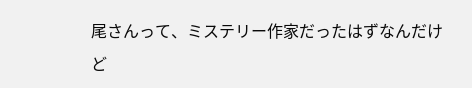尾さんって、ミステリー作家だったはずなんだけど